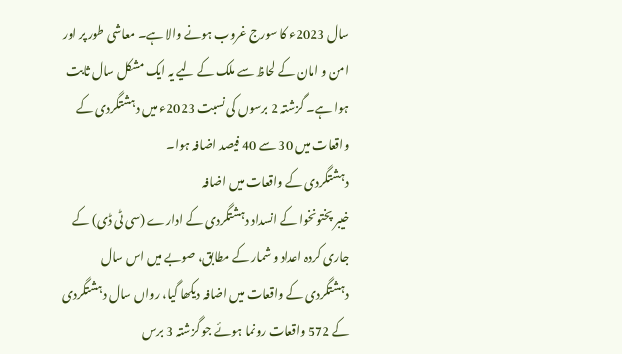سال 2023ء کا سورج غروب ہونے والا ہے۔ معاشی طور پر اور امن و امان کے لحاظ سے ملک کے لیے یہ ایک مشکل سال ثابت ہوا ہے۔ گزشتہ 2 برسوں کی نسبت 2023ء میں دہشتگردی کے واقعات میں 30 سے 40 فیصد اضافہ ہوا۔
دہشتگردی کے واقعات میں اضافہ
خیبر پختونخوا کے انسداد دہشتگردی کے ادارے (سی ٹی ڈی) کے جاری کردہ اعداد و شمار کے مطابق، صوبے میں اس سال دہشتگردی کے واقعات میں اضافہ دیکھا گیا، رواں سال دہشتگردی کے 572 واقعات رونما ہوئے جو گزشتہ 3 برس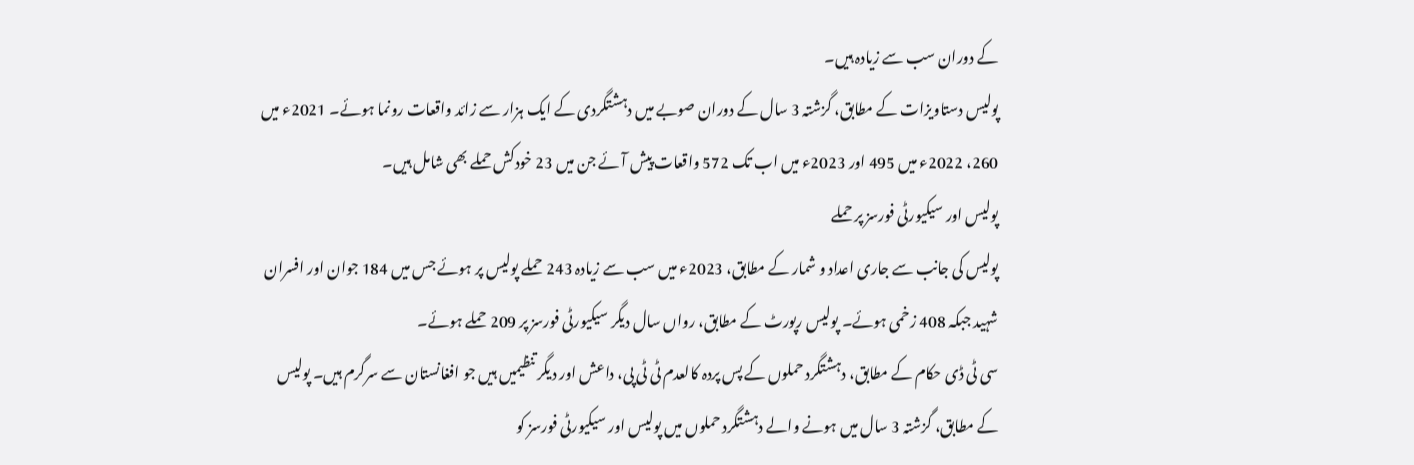کے دوران سب سے زیادہ ہیں۔
پولیس دستاویزات کے مطابق، گزشتہ 3 سال کے دوران صوبے میں دہشتگردی کے ایک ہزار سے زائد واقعات رونما ہوئے۔ 2021ء میں 260، 2022ء میں 495 اور 2023ء میں اب تک 572 واقعات پیش آئے جن میں 23 خودکش حملے بھی شامل ہیں۔
پولیس اور سیکیورٹی فورسز پر حملے
پولیس کی جانب سے جاری اعداد و شمار کے مطابق، 2023ء میں سب سے زیادہ 243 حملے پولیس پر ہوئے جس میں 184 جوان اور افسران شہید جبکہ 408 زخمی ہوئے۔ پولیس رپورٹ کے مطابق، رواں سال دیگر سیکیورٹی فورسز پر 209 حملے ہوئے۔
سی ٹی ڈی حکام کے مطابق، دہشتگرد حملوں کے پس پردہ کالعدم ٹی ٹی پی، داعش اور دیگر تنظیمیں ہیں جو افغانستان سے سرگرم ہیں۔ پولیس کے مطابق، گزشتہ 3 سال میں ہونے والے دہشتگرد حملوں میں پولیس اور سیکیورٹی فورسز کو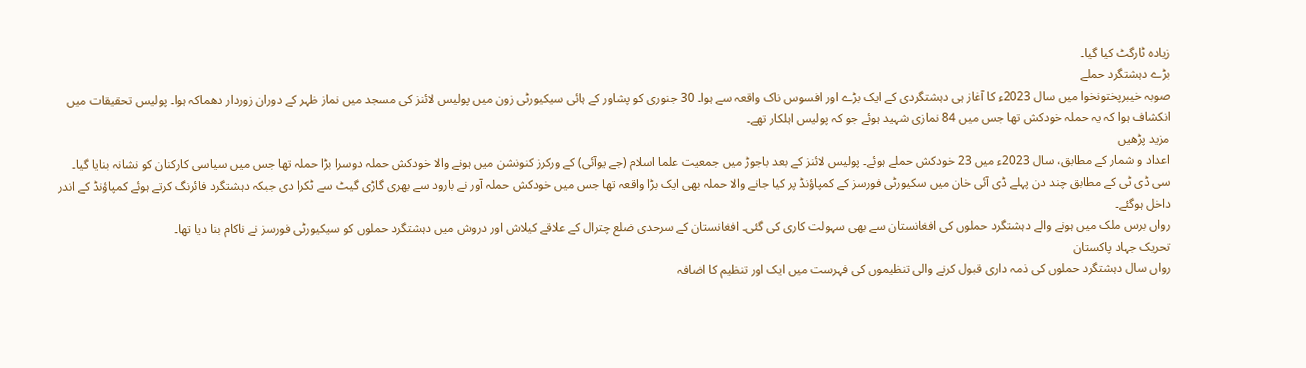زیادہ ٹارگٹ کیا گیا۔
بڑے دہشتگرد حملے
صوبہ خیبرپختونخوا میں سال 2023ء کا آغاز ہی دہشتگردی کے ایک بڑے اور افسوس ناک واقعہ سے ہوا۔ 30 جنوری کو پشاور کے ہائی سیکیورٹی زون میں پولیس لائنز کی مسجد میں نماز ظہر کے دوران زوردار دھماکہ ہوا۔ پولیس تحقیقات میں انکشاف ہوا کہ یہ حملہ خودکش تھا جس میں 84 نمازی شہید ہوئے جو کہ پولیس اہلکار تھے۔
مزید پڑھیں
اعداد و شمار کے مطابق، سال 2023ء میں 23 خودکش حملے ہوئے۔ پولیس لائنز کے بعد باجوڑ میں جمعیت علما اسلام (جے یوآئی) کے ورکرز کنونشن میں ہونے والا خودکش حملہ دوسرا بڑا حملہ تھا جس میں سیاسی کارکنان کو نشانہ بنایا گیا۔
سی ڈی ٹی کے مطابق چند دن پہلے ڈی آئی خان میں سکیورٹی فورسز کے کمپاؤنڈ پر کیا جانے والا حملہ بھی ایک بڑا واقعہ تھا جس میں خودکش حملہ آور نے بارود سے بھری گاڑی گیٹ سے ٹکرا دی جبکہ دہشتگرد فائرنگ کرتے ہوئے کمپاؤنڈ کے اندر داخل ہوگئے۔
رواں برس ملک میں ہونے والے دہشتگرد حملوں کی افغانستان سے بھی سہولت کاری کی گئی۔ افغانستان کے سرحدی ضلع چترال کے علاقے کیلاش اور دروش میں دہشتگرد حملوں کو سیکیورٹی فورسز نے ناکام بنا دیا تھا۔
تحریک جہاد پاکستان
رواں سال دہشتگرد حملوں کی ذمہ داری قبول کرنے والی تنظیموں کی فہرست میں ایک اور تنظیم کا اضافہ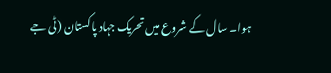ہوا۔ سال کے شروع میں تحریک جہاد پاکستان (ٹی جے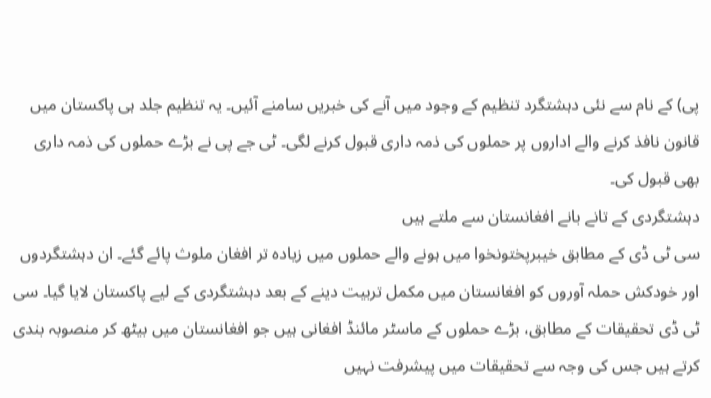پی) کے نام سے نئی دہشتگرد تنظیم کے وجود میں آنے کی خبریں سامنے آئیں۔ یہ تنظیم جلد ہی پاکستان میں قانون نافذ کرنے والے اداروں پر حملوں کی ذمہ داری قبول کرنے لگی۔ ٹی جے پی نے بڑے حملوں کی ذمہ داری بھی قبول کی۔
دہشتگردی کے تانے بانے افغانستان سے ملتے ہیں
سی ٹی ڈی کے مطابق خیبرپختونخوا میں ہونے والے حملوں میں زیادہ تر افغان ملوث پائے گئے۔ ان دہشتگردوں اور خودکش حملہ آوروں کو افغانستان میں مکمل تربیت دینے کے بعد دہشتگردی کے لیے پاکستان لایا گیا۔ سی ٹی ڈی تحقیقات کے مطابق، بڑے حملوں کے ماسٹر مائنڈ افغانی ہیں جو افغانستان میں بیٹھ کر منصوبہ بندی کرتے ہیں جس کی وجہ سے تحقیقات میں پیشرفت نہیں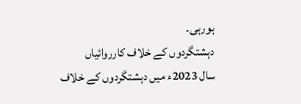ہورہی۔
دہشتگردوں کے خلاف کارروائیاں
سال 2023ء میں دہشتگردوں کے خلاف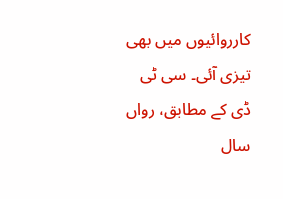کارروائیوں میں بھی تیزی آئی۔ سی ٹی ڈی کے مطابق، رواں سال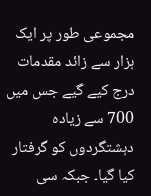مجموعی طور پر ایک ہزار سے زائد مقدمات درج کیے گیے جس میں 700 سے زیادہ دہشتگردوں کو گرفتار کیا گیا۔ جبکہ سی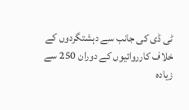ٹی ڈی کی جانب سے دہشتگردوں کے خلاف کارروائیوں کے دوران 250 سے زیادہ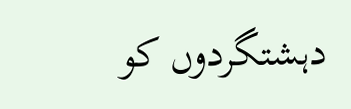دہشتگردوں کو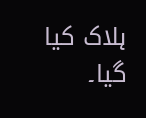ہلاک کیا گیا۔